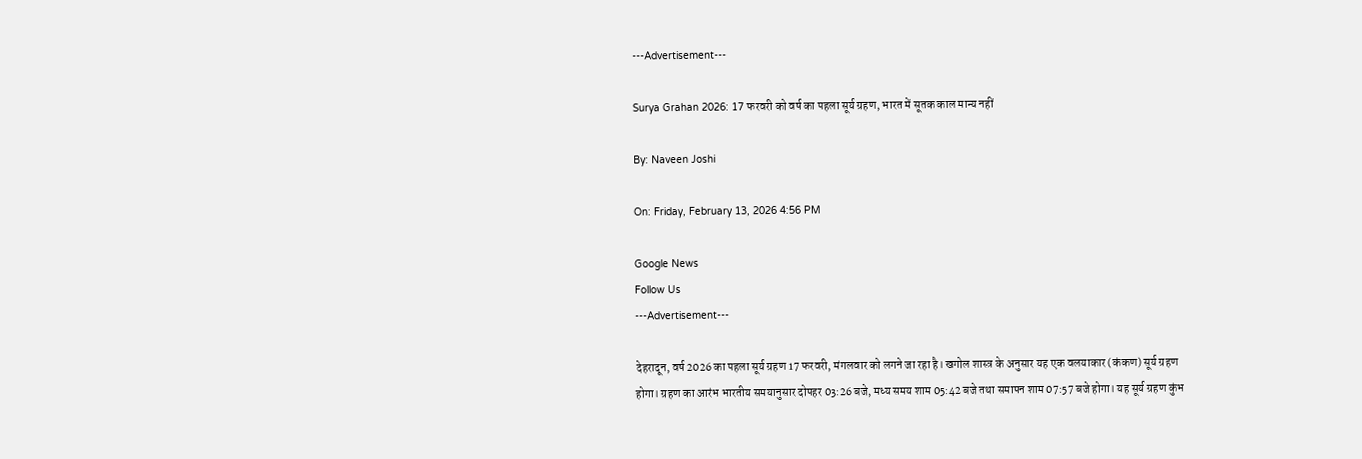---Advertisement---

Surya Grahan 2026: 17 फरवरी को वर्ष का पहला सूर्य ग्रहण, भारत में सूतक काल मान्य नहीं

By: Naveen Joshi

On: Friday, February 13, 2026 4:56 PM

Google News
Follow Us
---Advertisement---

देहरादून, वर्ष 2026 का पहला सूर्य ग्रहण 17 फरवरी, मंगलवार को लगने जा रहा है। खगोल शास्त्र के अनुसार यह एक वलयाकार (कंकण) सूर्य ग्रहण होगा। ग्रहण का आरंभ भारतीय समयानुसार दोपहर 03:26 बजे, मध्य समय शाम 05:42 बजे तथा समापन शाम 07:57 बजे होगा। यह सूर्य ग्रहण कुंभ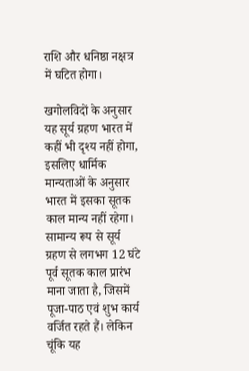राशि और धनिष्ठा नक्षत्र में घटित होगा।

खगोलविदों के अनुसार यह सूर्य ग्रहण भारत में कहीं भी दृश्य नहीं होगा, इसलिए धार्मिक मान्यताओं के अनुसार भारत में इसका सूतक काल मान्य नहीं रहेगा। सामान्य रूप से सूर्य ग्रहण से लगभग 12 घंटे पूर्व सूतक काल प्रारंभ माना जाता है, जिसमें पूजा-पाठ एवं शुभ कार्य वर्जित रहते हैं। लेकिन चूंकि यह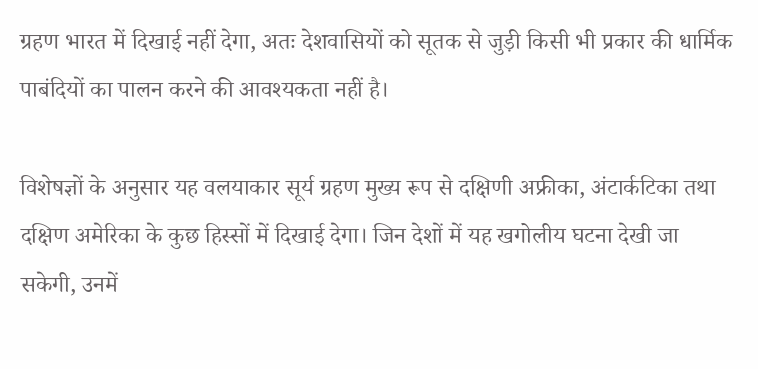ग्रहण भारत में दिखाई नहीं देगा, अतः देशवासियों को सूतक से जुड़ी किसी भी प्रकार की धार्मिक पाबंदियों का पालन करने की आवश्यकता नहीं है।

विशेषज्ञों के अनुसार यह वलयाकार सूर्य ग्रहण मुख्य रूप से दक्षिणी अफ्रीका, अंटार्कटिका तथा दक्षिण अमेरिका के कुछ हिस्सों में दिखाई देगा। जिन देशों में यह खगोलीय घटना देखी जा सकेगी, उनमें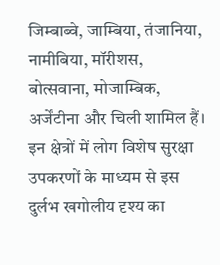जिम्बाब्वे, जाम्बिया, तंजानिया, नामीबिया, मॉरीशस, बोत्सवाना, मोजाम्बिक, अर्जेंटीना और चिली शामिल हैं। इन क्षेत्रों में लोग विशेष सुरक्षा उपकरणों के माध्यम से इस दुर्लभ खगोलीय दृश्य का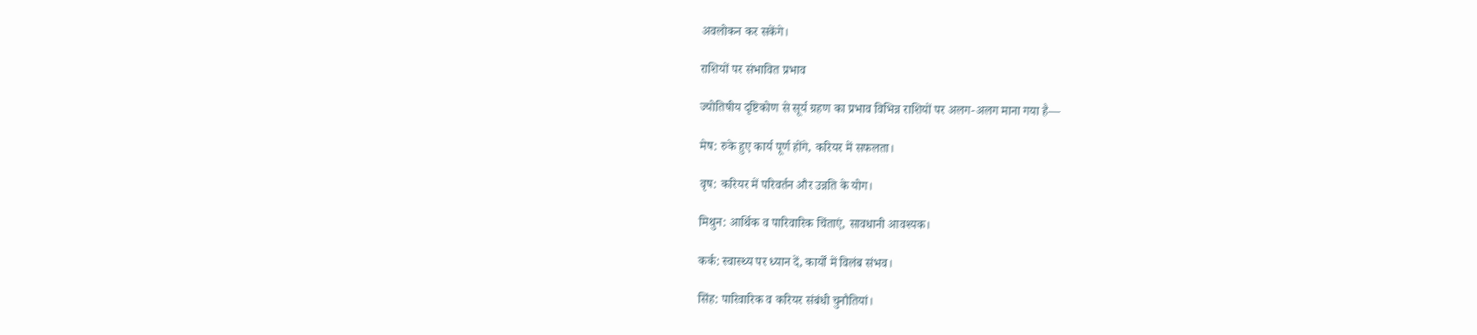अवलोकन कर सकेंगे।

राशियों पर संभावित प्रभाव

ज्योतिषीय दृष्टिकोण से सूर्य ग्रहण का प्रभाव विभिन्न राशियों पर अलग-अलग माना गया है—

मेष: रुके हुए कार्य पूर्ण होंगे, करियर में सफलता।

वृष: करियर में परिवर्तन और उन्नति के योग।

मिथुन: आर्थिक व पारिवारिक चिंताएं, सावधानी आवश्यक।

कर्क: स्वास्थ्य पर ध्यान दें, कार्यों में विलंब संभव।

सिंह: पारिवारिक व करियर संबंधी चुनौतियां।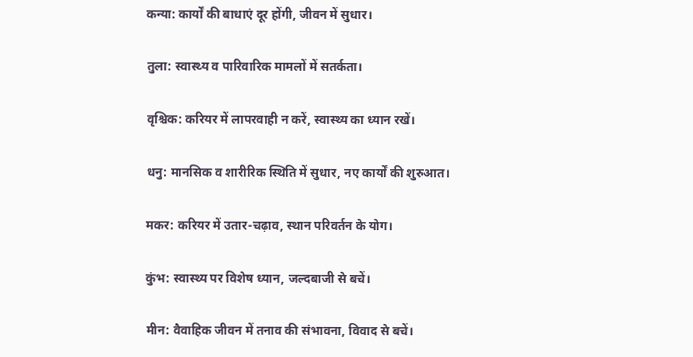कन्या: कार्यों की बाधाएं दूर होंगी, जीवन में सुधार।

तुला: स्वास्थ्य व पारिवारिक मामलों में सतर्कता।

वृश्चिक: करियर में लापरवाही न करें, स्वास्थ्य का ध्यान रखें।

धनु: मानसिक व शारीरिक स्थिति में सुधार, नए कार्यों की शुरुआत।

मकर: करियर में उतार-चढ़ाव, स्थान परिवर्तन के योग।

कुंभ: स्वास्थ्य पर विशेष ध्यान, जल्दबाजी से बचें।

मीन: वैवाहिक जीवन में तनाव की संभावना, विवाद से बचें।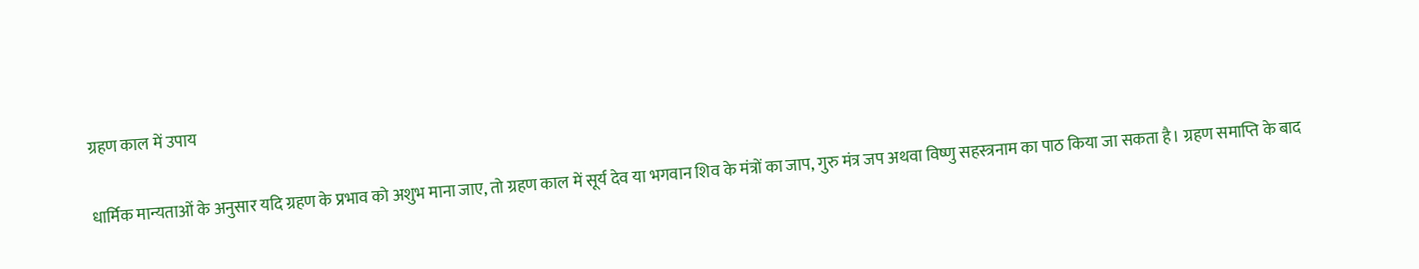ग्रहण काल में उपाय

धार्मिक मान्यताओं के अनुसार यदि ग्रहण के प्रभाव को अशुभ माना जाए, तो ग्रहण काल में सूर्य देव या भगवान शिव के मंत्रों का जाप, गुरु मंत्र जप अथवा विष्णु सहस्त्रनाम का पाठ किया जा सकता है। ग्रहण समाप्ति के बाद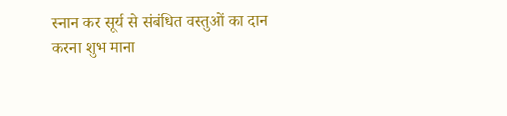स्नान कर सूर्य से संबंधित वस्तुओं का दान करना शुभ माना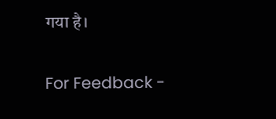गया है।

For Feedback -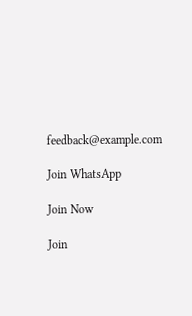feedback@example.com

Join WhatsApp

Join Now

Join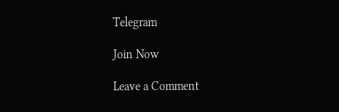Telegram

Join Now

Leave a Comment